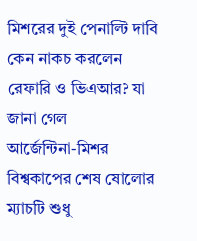মিশরের দুই পেনাল্টি দাবি কেন নাকচ করলেন রেফারি ও ভিএআর? যা জানা গেল
আর্জেন্টিনা-মিশর বিশ্বকাপের শেষ ষোলোর ম্যাচটি শুধু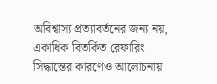অবিশ্বাস্য প্রত্যাবর্তনের জন্য নয়, একাধিক বিতর্কিত রেফারিং সিদ্ধান্তের কারণেও আলোচনায়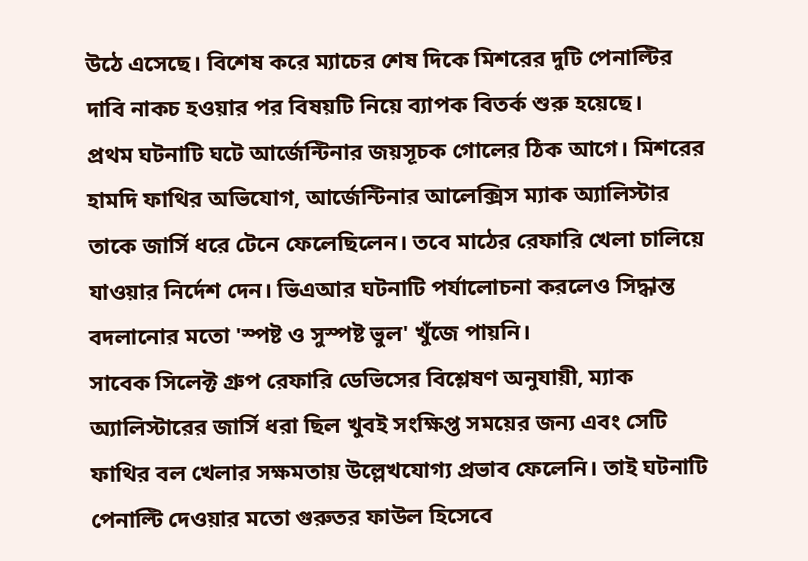উঠে এসেছে। বিশেষ করে ম্যাচের শেষ দিকে মিশরের দুটি পেনাল্টির দাবি নাকচ হওয়ার পর বিষয়টি নিয়ে ব্যাপক বিতর্ক শুরু হয়েছে।
প্রথম ঘটনাটি ঘটে আর্জেন্টিনার জয়সূচক গোলের ঠিক আগে। মিশরের হামদি ফাথির অভিযোগ, আর্জেন্টিনার আলেক্সিস ম্যাক অ্যালিস্টার তাকে জার্সি ধরে টেনে ফেলেছিলেন। তবে মাঠের রেফারি খেলা চালিয়ে যাওয়ার নির্দেশ দেন। ভিএআর ঘটনাটি পর্যালোচনা করলেও সিদ্ধান্ত বদলানোর মতো 'স্পষ্ট ও সুস্পষ্ট ভুল' খুঁজে পায়নি।
সাবেক সিলেক্ট গ্রুপ রেফারি ডেভিসের বিশ্লেষণ অনুযায়ী, ম্যাক অ্যালিস্টারের জার্সি ধরা ছিল খুবই সংক্ষিপ্ত সময়ের জন্য এবং সেটি ফাথির বল খেলার সক্ষমতায় উল্লেখযোগ্য প্রভাব ফেলেনি। তাই ঘটনাটি পেনাল্টি দেওয়ার মতো গুরুতর ফাউল হিসেবে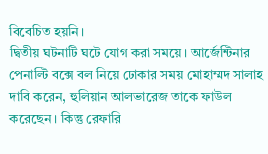বিবেচিত হয়নি।
দ্বিতীয় ঘটনাটি ঘটে যোগ করা সময়ে। আর্জেন্টিনার পেনাল্টি বক্সে বল নিয়ে ঢোকার সময় মোহাম্মদ সালাহ দাবি করেন, হুলিয়ান আলভারেজ তাকে ফাউল করেছেন। কিন্তু রেফারি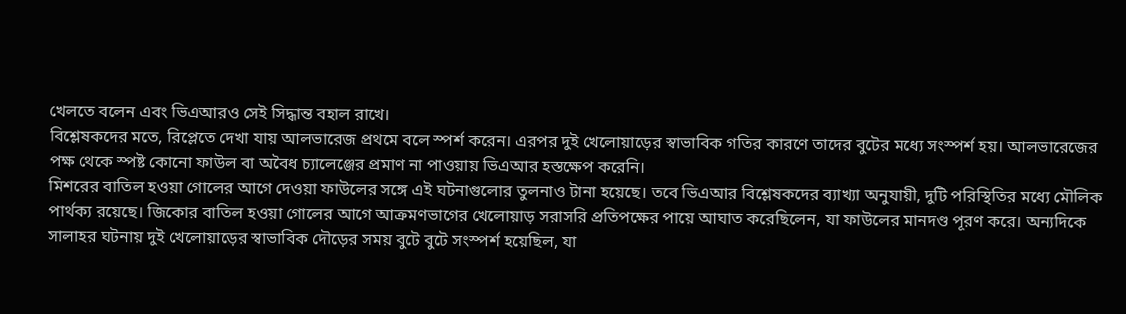খেলতে বলেন এবং ভিএআরও সেই সিদ্ধান্ত বহাল রাখে।
বিশ্লেষকদের মতে, রিপ্লেতে দেখা যায় আলভারেজ প্রথমে বলে স্পর্শ করেন। এরপর দুই খেলোয়াড়ের স্বাভাবিক গতির কারণে তাদের বুটের মধ্যে সংস্পর্শ হয়। আলভারেজের পক্ষ থেকে স্পষ্ট কোনো ফাউল বা অবৈধ চ্যালেঞ্জের প্রমাণ না পাওয়ায় ভিএআর হস্তক্ষেপ করেনি।
মিশরের বাতিল হওয়া গোলের আগে দেওয়া ফাউলের সঙ্গে এই ঘটনাগুলোর তুলনাও টানা হয়েছে। তবে ভিএআর বিশ্লেষকদের ব্যাখ্যা অনুযায়ী, দুটি পরিস্থিতির মধ্যে মৌলিক পার্থক্য রয়েছে। জিকোর বাতিল হওয়া গোলের আগে আক্রমণভাগের খেলোয়াড় সরাসরি প্রতিপক্ষের পায়ে আঘাত করেছিলেন, যা ফাউলের মানদণ্ড পূরণ করে। অন্যদিকে সালাহর ঘটনায় দুই খেলোয়াড়ের স্বাভাবিক দৌড়ের সময় বুটে বুটে সংস্পর্শ হয়েছিল, যা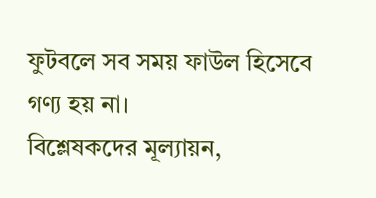ফুটবলে সব সময় ফাউল হিসেবে গণ্য হয় না।
বিশ্লেষকদের মূল্যায়ন,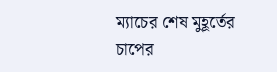ম্যাচের শেষ মুহূর্তের চাপের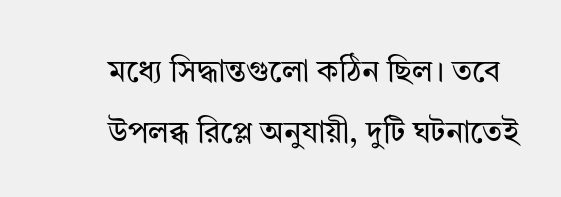মধ্যে সিদ্ধান্তগুলো কঠিন ছিল। তবে উপলব্ধ রিপ্লে অনুযায়ী, দুটি ঘটনাতেই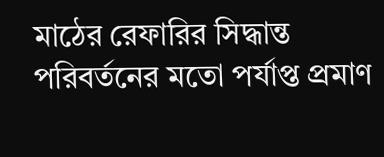মাঠের রেফারির সিদ্ধান্ত পরিবর্তনের মতো পর্যাপ্ত প্রমাণ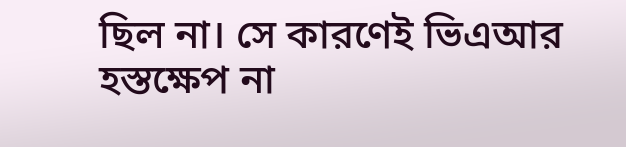ছিল না। সে কারণেই ভিএআর হস্তক্ষেপ না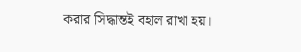করার সিদ্ধান্তই বহাল রাখা হয়।